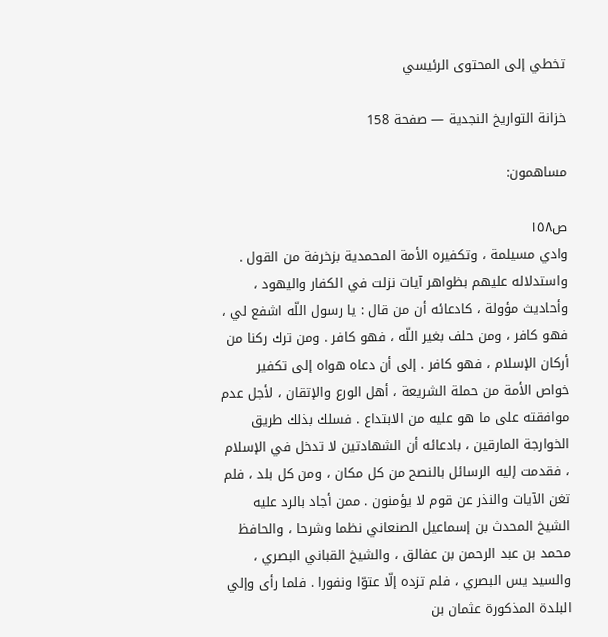تخطي إلى المحتوى الرئيسي

خزانة التواريخ النجدية — صفحة 158

مساهمون:

ص١٥٨
وادي مسيلمة ، وتكفيره الأمة المحمدية بزخرفة من القول . واستدلاله عليهم بظواهر آيات نزلت في الكفار واليهود ، وأحاديث مؤولة ، كادعائه أن من قال : يا رسول اللّه اشفع لي ، فهو كافر ، ومن حلف بغير اللّه ، فهو كافر . ومن ترك ركنا من أركان الإسلام ، فهو كافر . إلى أن دعاه هواه إلى تكفير خواص الأمة من حملة الشريعة ، أهل الورع والإتقان ، لأجل عدم موافقته على ما هو عليه من الابتداع . فسلك بذلك طريق الخوارجة المارقين ، بادعائه أن الشهادتين لا تدخل في الإسلام ، فقدمت إليه الرسائل بالنصح من كل مكان ، ومن كل بلد ، فلم تغن الآيات والنذر عن قوم لا يؤمنون . ممن أجاد بالرد عليه الشيخ المحدث بن إسماعيل الصنعاني نظما وشرحا ، والحافظ محمد بن عبد الرحمن بن عفالق ، والشيخ القباني البصري ، والسيد يس البصري ، فلم تزده إلّا عتوّا ونفورا . فلما رأى وإلي البلدة المذكورة عثمان بن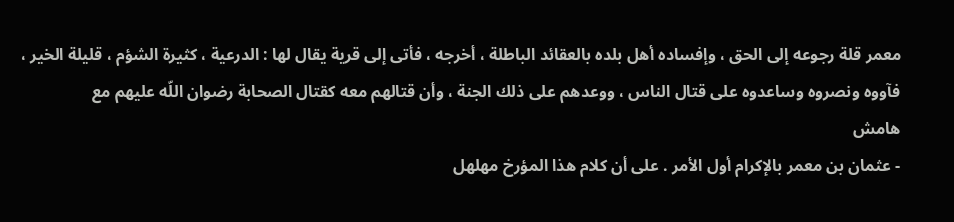معمر قلة رجوعه إلى الحق ، وإفساده أهل بلده بالعقائد الباطلة ، أخرجه ، فأتى إلى قرية يقال لها : الدرعية ، كثيرة الشؤم ، قليلة الخير ، فآووه ونصروه وساعدوه على قتال الناس ، ووعدهم على ذلك الجنة ، وأن قتالهم معه كقتال الصحابة رضوان اللّه عليهم مع
هامش
- عثمان بن معمر بالإكرام أول الأمر . على أن كلام هذا المؤرخ مهلهل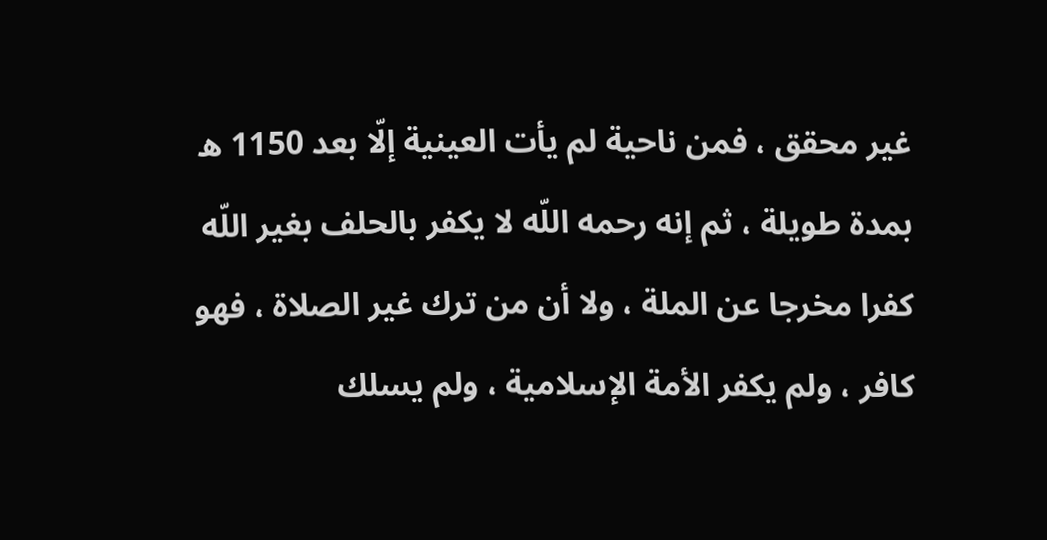غير محقق ، فمن ناحية لم يأت العينية إلّا بعد 1150 ه بمدة طويلة ، ثم إنه رحمه اللّه لا يكفر بالحلف بغير اللّه كفرا مخرجا عن الملة ، ولا أن من ترك غير الصلاة ، فهو كافر ، ولم يكفر الأمة الإسلامية ، ولم يسلك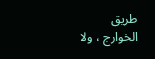طريق الخوارج ، ولا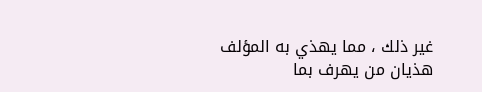غير ذلك ، مما يهذي به المؤلف هذيان من يهرف بما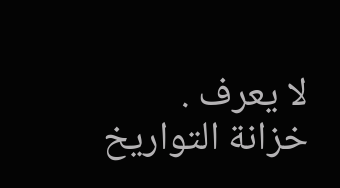لا يعرف .
خزانة التواريخ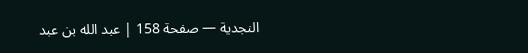النجدية — صفحة 158 | عبد الله بن عبد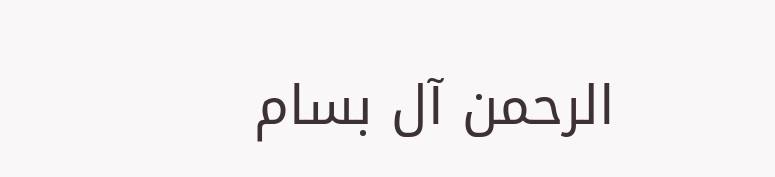الرحمن آل بسام